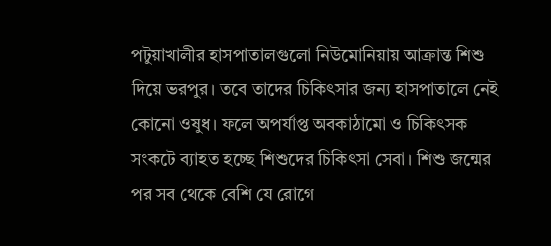পটুয়াখালীর হাসপাতালগুলো নিউমোনিয়ায় আক্রান্ত শিশু দিয়ে ভরপুর। তবে তাদের চিকিৎসার জন্য হাসপাতালে নেই কোনো ওষুধ। ফলে অপর্যাপ্ত অবকাঠামো ও চিকিৎসক সংকটে ব্যাহত হচ্ছে শিশুদের চিকিৎসা সেবা। শিশু জন্মের পর সব থেকে বেশি যে রোগে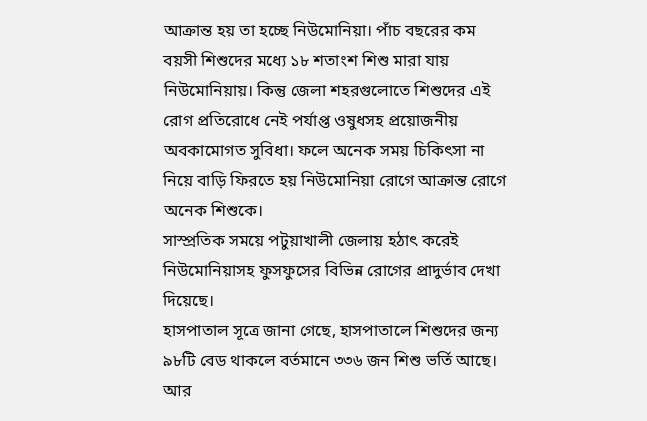আক্রান্ত হয় তা হচ্ছে নিউমোনিয়া। পাঁচ বছরের কম বয়সী শিশুদের মধ্যে ১৮ শতাংশ শিশু মারা যায় নিউমোনিয়ায়। কিন্তু জেলা শহরগুলোতে শিশুদের এই রোগ প্রতিরোধে নেই পর্যাপ্ত ওষুধসহ প্রয়োজনীয় অবকামোগত সুবিধা। ফলে অনেক সময় চিকিৎসা না নিয়ে বাড়ি ফিরতে হয় নিউমোনিয়া রোগে আক্রান্ত রোগে অনেক শিশুকে।
সাস্প্রতিক সময়ে পটুয়াখালী জেলায় হঠাৎ করেই নিউমোনিয়াসহ ফুসফুসের বিভিন্ন রোগের প্রাদুর্ভাব দেখা দিয়েছে।
হাসপাতাল সূত্রে জানা গেছে, হাসপাতালে শিশুদের জন্য ৯৮টি বেড থাকলে বর্তমানে ৩৩৬ জন শিশু ভর্তি আছে। আর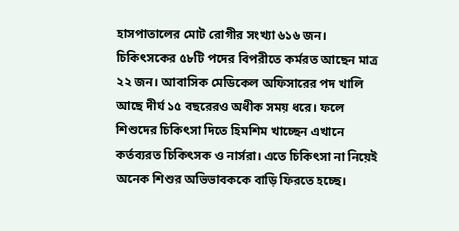হাসপাতালের মোট রোগীর সংখ্যা ৬১৬ জন। চিকিৎসকের ৫৮টি পদের বিপরীতে কর্মরত আছেন মাত্র ২২ জন। আবাসিক মেডিকেল অফিসারের পদ খালি আছে দীর্ঘ ১৫ বছরেরও অধীক সময় ধরে। ফলে শিশুদের চিকিৎসা দিতে হিমশিম খাচ্ছেন এখানে কর্তব্যরত চিকিৎসক ও নার্সরা। এতে চিকিৎসা না নিয়েই অনেক শিশুর অভিভাবককে বাড়ি ফিরতে হচ্ছে।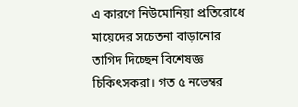এ কারণে নিউমোনিয়া প্রতিরোধে মায়েদের সচেতনা বাড়ানোর তাগিদ দিচ্ছেন বিশেষজ্ঞ চিকিৎসকরা। গত ৫ নভেম্বর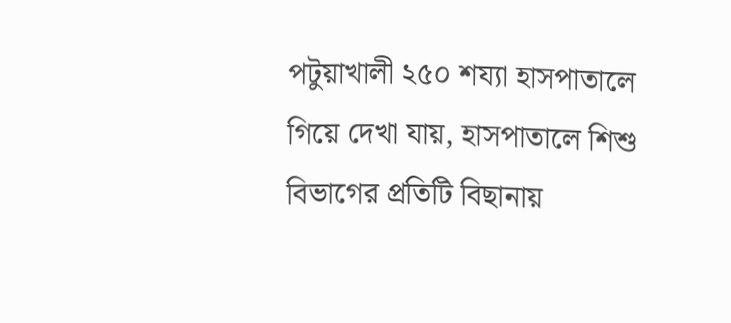পটুয়াখালী ২৫০ শয্যা হাসপাতালে গিয়ে দেখা যায়, হাসপাতালে শিশু বিভাগের প্রতিটি বিছানায়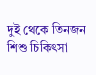দুই থেকে তিনজন শিশু চিকিৎসা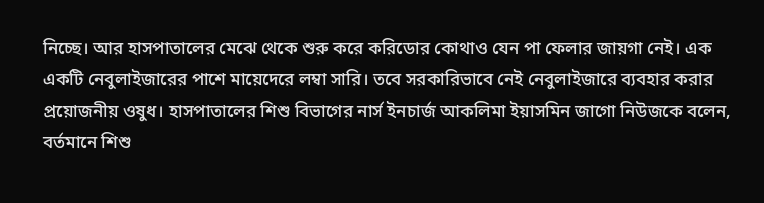নিচ্ছে। আর হাসপাতালের মেঝে থেকে শুরু করে করিডোর কোথাও যেন পা ফেলার জায়গা নেই। এক একটি নেবুলাইজারের পাশে মায়েদেরে লম্বা সারি। তবে সরকারিভাবে নেই নেবুলাইজারে ব্যবহার করার প্রয়োজনীয় ওষুধ। হাসপাতালের শিশু বিভাগের নার্স ইনচার্জ আকলিমা ইয়াসমিন জাগো নিউজকে বলেন, বর্তমানে শিশু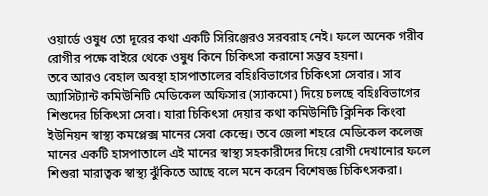ওয়ার্ডে ওষুধ তো দূরের কথা একটি সিরিঞ্জেরও সরবরাহ নেই। ফলে অনেক গরীব রোগীর পক্ষে বাইরে থেকে ওষুধ কিনে চিকিৎসা করানো সম্ভব হয়না।
তবে আরও বেহাল অবস্থা হাসপাতালের বহিঃবিভাগের চিকিৎসা সেবার। সাব অ্যাসিট্যান্ট কমিউনিটি মেডিকেল অফিসার (স্যাকমো) দিয়ে চলছে বহিঃবিভাগের শিশুদের চিকিৎসা সেবা। যারা চিকিৎসা দেয়ার কথা কমিউনিটি ক্লিনিক কিংবা ইউনিয়ন স্বাস্থ্য কমপ্লেক্স মানের সেবা কেন্দ্রে। তবে জেলা শহরে মেডিকেল কলেজ মানের একটি হাসপাতালে এই মানের স্বাস্থ্য সহকারীদের দিয়ে রোগী দেখানোর ফলে শিশুরা মারাত্বক স্বাস্থ্য ঝুঁকিতে আছে বলে মনে করেন বিশেষজ্ঞ চিকিৎসকরা।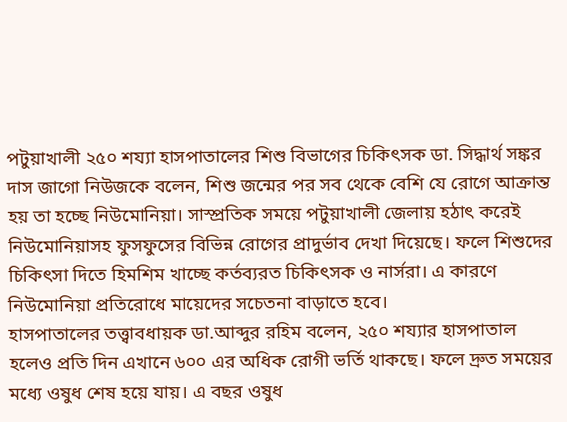পটুয়াখালী ২৫০ শয্যা হাসপাতালের শিশু বিভাগের চিকিৎসক ডা. সিদ্ধার্থ সঙ্কর দাস জাগো নিউজকে বলেন, শিশু জন্মের পর সব থেকে বেশি যে রোগে আক্রান্ত হয় তা হচ্ছে নিউমোনিয়া। সাস্প্রতিক সময়ে পটুয়াখালী জেলায় হঠাৎ করেই নিউমোনিয়াসহ ফুসফুসের বিভিন্ন রোগের প্রাদুর্ভাব দেখা দিয়েছে। ফলে শিশুদের চিকিৎসা দিতে হিমশিম খাচ্ছে কর্তব্যরত চিকিৎসক ও নার্সরা। এ কারণে নিউমোনিয়া প্রতিরোধে মায়েদের সচেতনা বাড়াতে হবে।
হাসপাতালের তত্ত্বাবধায়ক ডা.আব্দুর রহিম বলেন, ২৫০ শয্যার হাসপাতাল হলেও প্রতি দিন এখানে ৬০০ এর অধিক রোগী ভর্তি থাকছে। ফলে দ্রুত সময়ের মধ্যে ওষুধ শেষ হয়ে যায়। এ বছর ওষুধ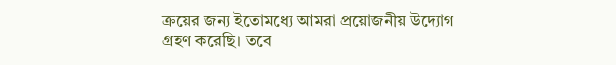ক্রয়ের জন্য ইতোমধ্যে আমরা প্রয়োজনীয় উদ্যোগ গ্রহণ করেছি। তবে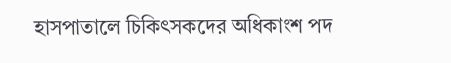হাসপাতালে চিকিৎসকদের অধিকাংশ পদ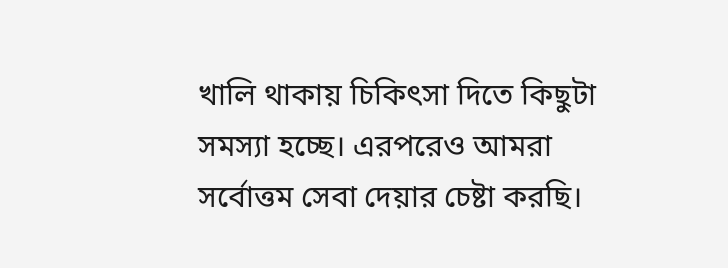খালি থাকায় চিকিৎসা দিতে কিছুটা সমস্যা হচ্ছে। এরপরেও আমরা সর্বোত্তম সেবা দেয়ার চেষ্টা করছি।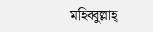মহিব্বুল্লাহ্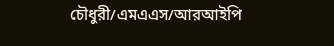চৌধুরী/এমএএস/আরআইপি